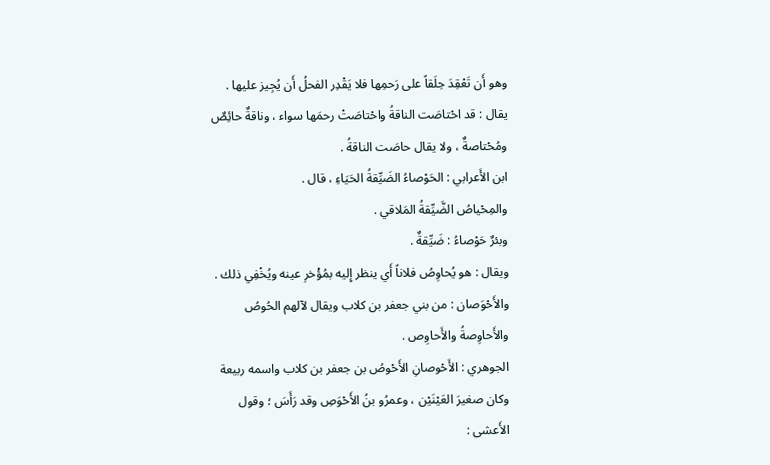وهو أَن تَعْقِدَ حِلَقاً على رَحمِها فلا يَقْدِر الفحلُ أَن يُجِيز عليها .
يقال : قد احْتاصَت الناقةُ واحْتاصَتْ رحمَها سواء ، وناقةٌ حائِصٌ ومُحْتاصةٌ ، ولا يقال حاصَت الناقةُ .
ابن الأَعرابي : الحَوْصاءُ الضَيِّقةُ الحَيَاءِ ، قال .
والمِحْياصُ الضَّيِّقةُ المَلاقي .
وبئرٌ حَوْصاءُ : ضَيِّقةٌ .
ويقال : هو يُحاوِصُ فلاناً أَي ينظر إِليه بمُؤْخرِ عينه ويُخْفِي ذلك .
والأَحْوَصان : من بني جعفر بن كلاب ويقال لآلهم الحُوصُ والأَحاوِصةُ والأَحاوِص .
الجوهري : الأَحْوصانِ الأَحْوصُ بن جعفر بن كلاب واسمه ربيعة وكان صغيرَ العَيْنَيْن ، وعمرُو بنُ الأَحْوَصِ وقد رَأَسَ ؛ وقول الأَعشى :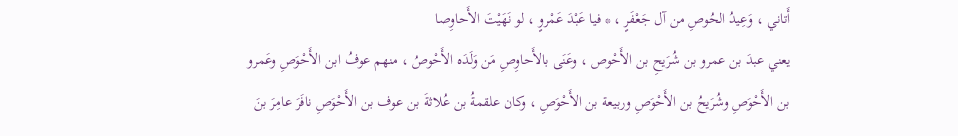أَتاني ، وَعِيدُ الحُوصِ من آل جَعْفَرٍ ، * فيا عَبْدَ عَمْروٍ ، لو نَهَيْتَ الأَحاوِصا
يعني عبدَ بن عمرو بن شُرَيحِ بن الأَحْوص ، وعَنَى بالأَحاوِصِ مَن وَلَدَه الأَحْوصُ ، منهم عوفُ ابن الأَحْوَصِ وعَمرو بن الأَحْوَصِ وشُرَيحُ بن الأَحْوَصِ وربيعة بن الأَحْوَصِ ، وكان علقمةُ بن عُلاثةَ بن عوف بن الأَحْوَصِ نافَرَ عامِرَ بنَ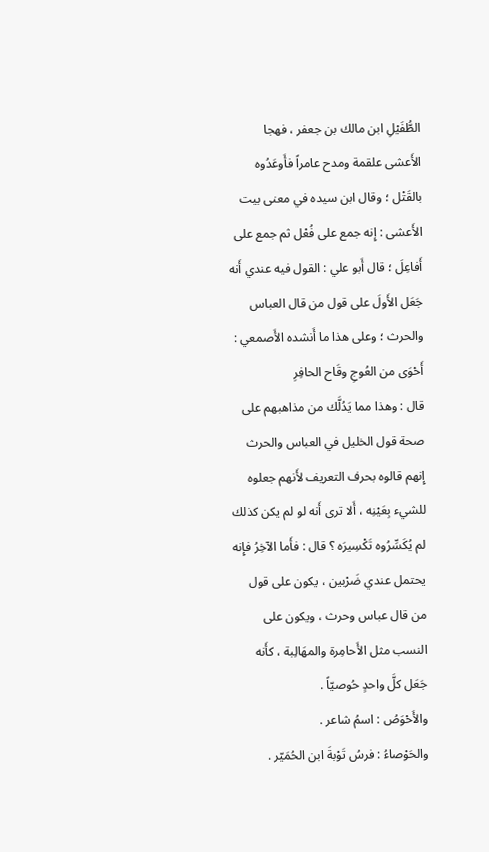الطُّفَيْلِ ابن مالك بن جعفر ، فهجا الأَعشى علقمة ومدح عامراً فأَوعَدُوه بالقَتْل ؛ وقال ابن سيده في معنى بيت الأَعشى : إِنه جمع على فُعْل ثم جمع على أَفاعِلَ ؛ قال أَبو علي : القول فيه عندي أَنه جَعَل الأَولَ على قول من قال العباس والحرث ؛ وعلى هذا ما أَنشده الأَصمعي :
أَحْوَى من العُوجِ وقَاح الحافِرِ
قال : وهذا مما يَدُلَّك من مذاهبهم على صحة قول الخليل في العباس والحرث إِنهم قالوه بحرف التعريف لأَنهم جعلوه للشيء بِعَيْنِه ، أَلا ترى أَنه لو لم يكن كذلك لم يُكَسِّرُوه تَكْسِيرَه ؟ قال : فأَما الآخِرُ فإِنه يحتمل عندي ضَرْبين ، يكون على قول من قال عباس وحرث ، ويكون على النسب مثل الأَحامِرة والمهَالِبة ، كأَنه جَعَل كلَّ واحدٍ حُوصيّاً .
والأَحْوَصُ : اسمُ شاعر .
والحَوْصاءُ : فرسُ تَوْبةَ ابن الحُمَيّر .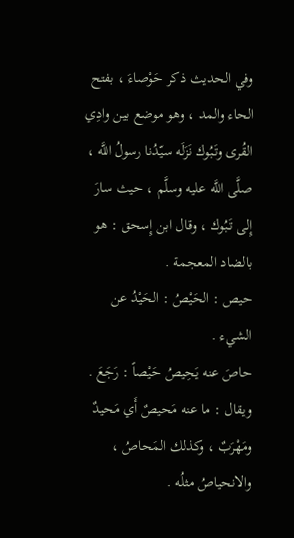وفي الحديث ذكر حَوْصاءَ ، بفتح الحاء والمد ، وهو موضع بين وادِي القُرى وتَبُوك نَزَلَه سيّدُنا رسولُ اللَّه ، صلَّى اللَّه عليه وسلَّم ، حيث سارَ إِلى تَبُوك ، وقال ابن إِسحق : هو بالضاد المعجمة .
حيص : الحَيْصُ : الحَيْدُ عن الشيء .
حاصَ عنه يَحِيصُ حَيْصاً : رَجَعَ .
ويقال : ما عنه مَحيصٌ أَي مَحيدٌ ومَهْرَبٌ ، وكذلك المَحاصُ ، والانحياصُ مثلُه .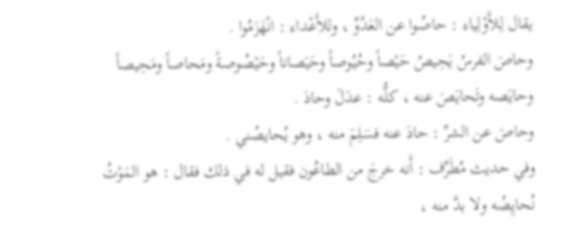يقال لِلأَوْلِياء : حاصُوا عن العَدُوِّ ، وللأَعْداء : انْهَزَمُوا .
وحاصَ الفرسُ يَحِيصُ حَيْصاً وحُيُوصاً وحَيَصاناً وحَيْصُوصةً ومَحاصاً ومَحِيصاً وحايَصه وتَحايَصَ عنه ، كلُّه : عدَلَ وحادَ .
وحاصَ عن الشرِّ : حادَ عنه فسَلِمَ منه ، وهو يُحايصُني .
وفي حديث مُطَرِّف : أَنه خرجَ من الطاعُون فقيل له في ذلك فقال : هو المَوْتُ نُحايِصُه ولا بدَّ منه ،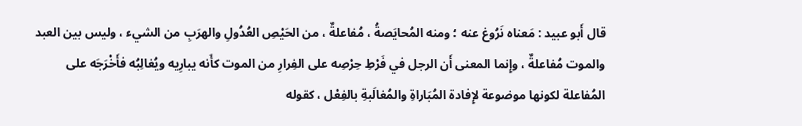قال أَبو عبيد : مَعناه نَرُوغ عنه ؛ ومنه المُحايَصةُ ، مُفاعلةٌ ، من الحَيْصِ العُدُولِ والهرَبِ من الشيء ، وليس بين العبد والموت مُفاعلةٌ ، وإِنما المعنى أَن الرجل في فَرْطِ حِرْصِه على الفِرارِ من الموت كأَنه يبارِيه ويُغالِبُه فأَخْرَجَه على المُفاعلة لكونها موضوعة لإِفادة المُبَاراةِ والمُغالَبةِ بالفِعْل ، كقوله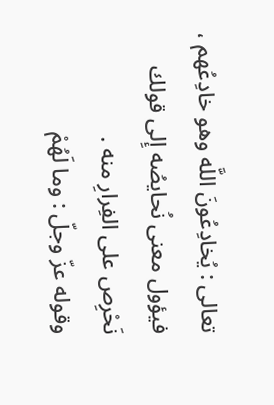تعالى : يُخادِعُونَ اللَّه وهو خادِعُهم ، فيؤول معنى نُحايصُه إِلى قولك نَحْرِص على الفِرارِ منه .
وقوله عزّ وجلّ : وما لَهُمْ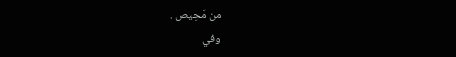من مَحِيص .
وفي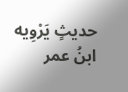حديثٍ يَرْوِيه ابنُ عمر